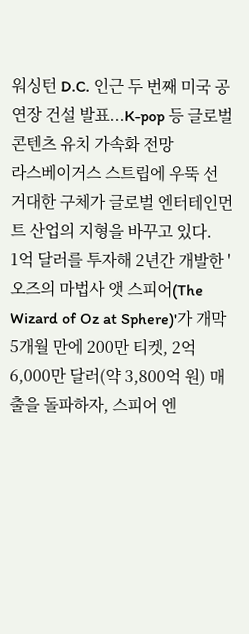워싱턴 D.C. 인근 두 번째 미국 공연장 건설 발표...K-pop 등 글로벌 콘텐츠 유치 가속화 전망
라스베이거스 스트립에 우뚝 선 거대한 구체가 글로벌 엔터테인먼트 산업의 지형을 바꾸고 있다.
1억 달러를 투자해 2년간 개발한 '오즈의 마법사 앳 스피어(The Wizard of Oz at Sphere)'가 개막 5개월 만에 200만 티켓, 2억 6,000만 달러(약 3,800억 원) 매출을 돌파하자, 스피어 엔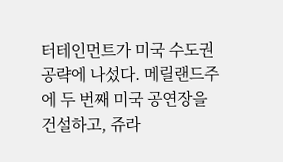터테인먼트가 미국 수도권 공략에 나섰다. 메릴랜드주에 두 번째 미국 공연장을 건설하고, 쥬라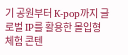기 공원부터 K-pop까지 글로벌 IP를 활용한 몰입형 체험 콘텐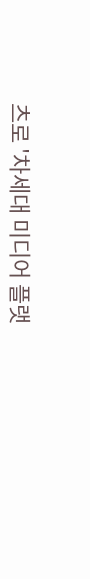츠로 '차세대 미디어 플랫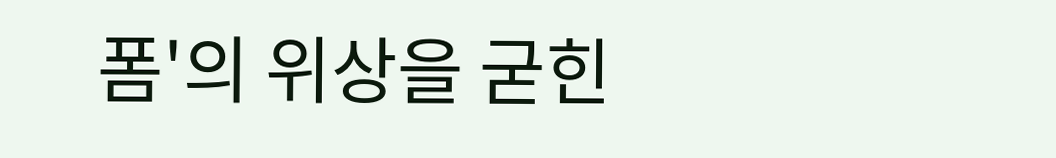폼'의 위상을 굳힌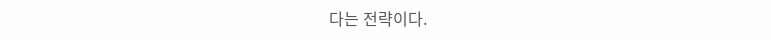다는 전략이다.